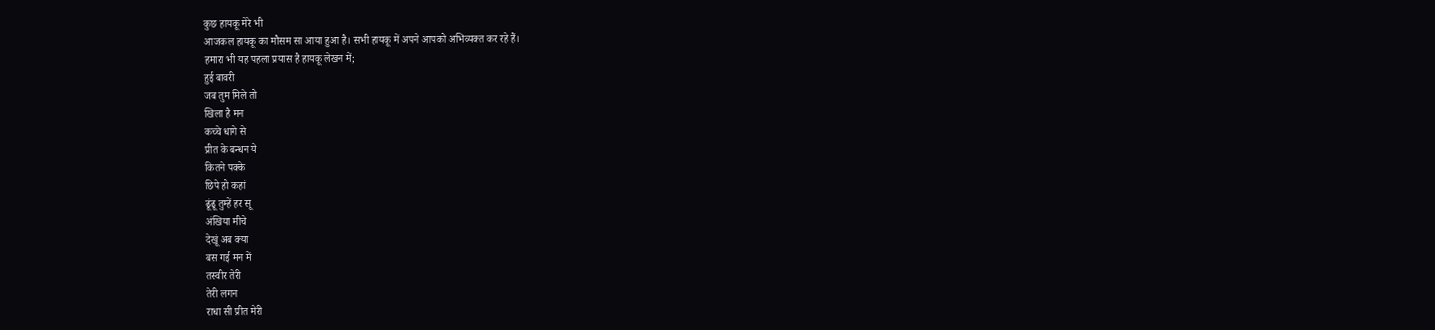कुछ हायकू मेरे भी
आजकल हायकू का मौसम सा आया हुआ है। सभी हायकू में अपने आपको अभिव्यक्त कर रहे हैं।
हमारा भी यह पहला प्रयास है हायकू लेखन में;
हुई बावरी
जब तुम मिले तो
खिला है मन
कच्चे धागे से
प्रीत के बन्धन ये
कितने पक्के
छिपे हो कहां
ढूंढू तुम्हें हर सू
अंखिया मीचे
देखूं अब क्या
बस गई मन में
तस्वीर तेरी
तेरी लगन
राधा सी प्रीत मेरी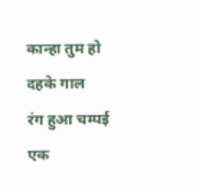कान्हा तुम हो
दहके गाल
रंग हुआ चम्पई
एक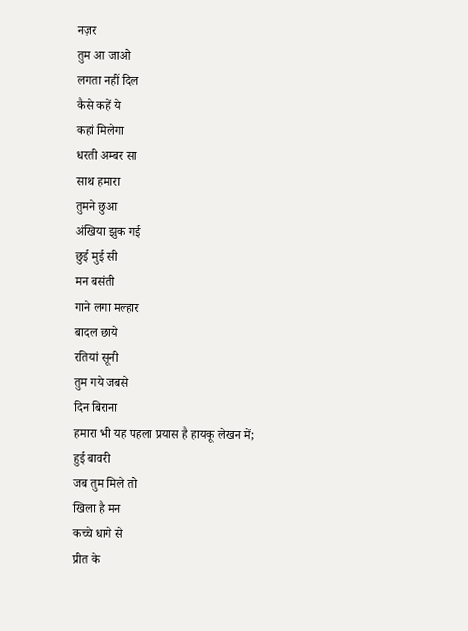नज़र
तुम आ जाओ
लगता नहीं दिल
कैसे कहें ये
कहां मिलेगा
धरती अम्बर सा
साथ हमारा
तुमने छुआ
अंखिया झुक गई
छुई मुई सी
मन बसंती
गाने लगा मल्हार
बादल छाये
रतियां सूनी
तुम गये जबसे
दिन बिराना
हमारा भी यह पहला प्रयास है हायकू लेखन में;
हुई बावरी
जब तुम मिले तो
खिला है मन
कच्चे धागे से
प्रीत के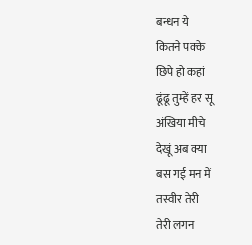बन्धन ये
कितने पक्के
छिपे हो कहां
ढूंढू तुम्हें हर सू
अंखिया मीचे
देखूं अब क्या
बस गई मन में
तस्वीर तेरी
तेरी लगन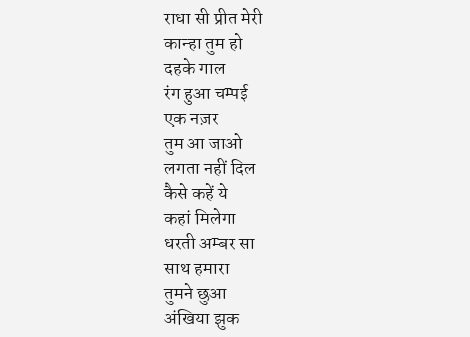राधा सी प्रीत मेरी
कान्हा तुम हो
दहके गाल
रंग हुआ चम्पई
एक नज़र
तुम आ जाओ
लगता नहीं दिल
कैसे कहें ये
कहां मिलेगा
धरती अम्बर सा
साथ हमारा
तुमने छुआ
अंखिया झुक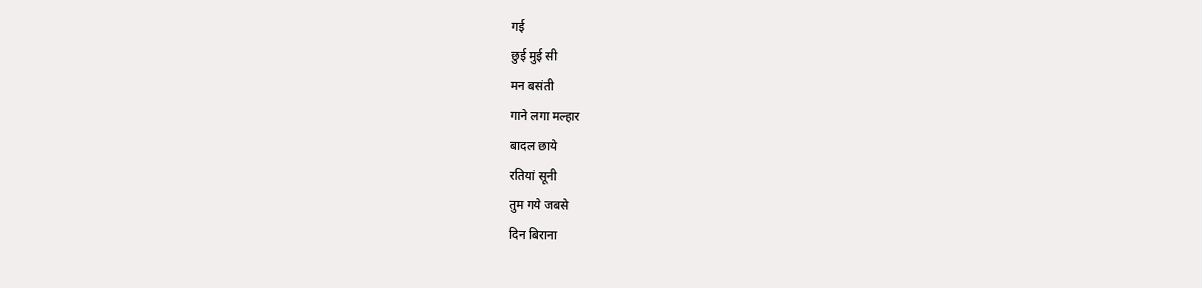गई
छुई मुई सी
मन बसंती
गाने लगा मल्हार
बादल छाये
रतियां सूनी
तुम गये जबसे
दिन बिराना